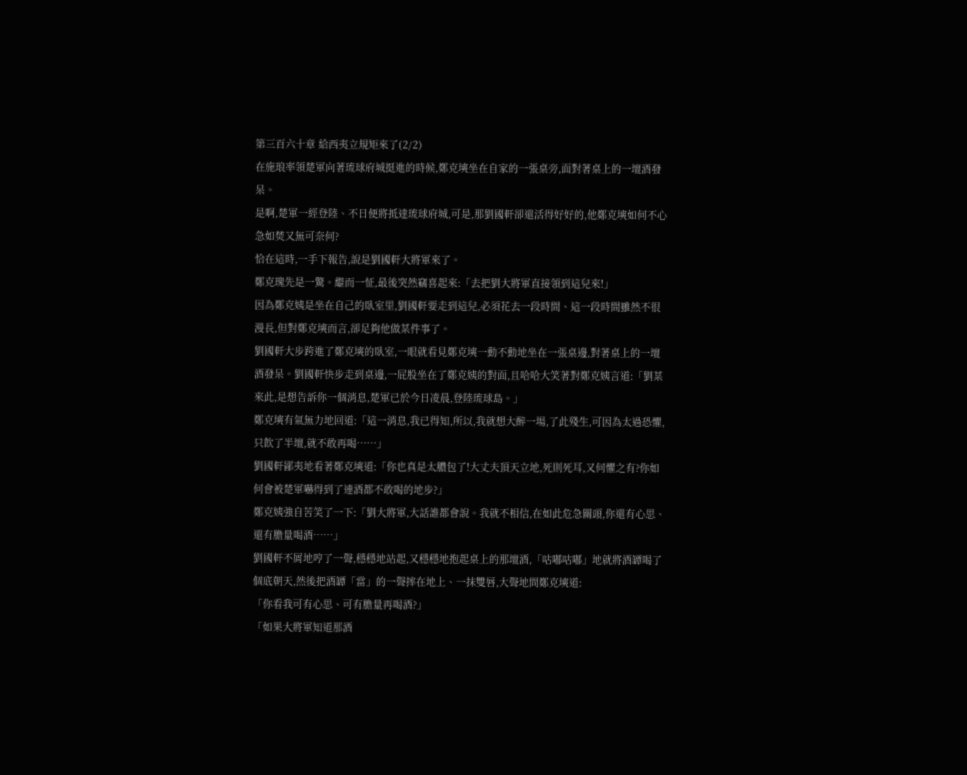第三百六十章 給西夷立規矩來了(2/2)
在施琅率領楚軍向著琉球府城挺進的時候,鄭克塽坐在自家的一張桌旁,面對著桌上的一壇酒發呆。
是啊,楚軍一經登陸、不日便將抵達琉球府城,可是,那劉國軒卻還活得好好的,他鄭克塽如何不心急如焚又無可奈何?
恰在這時,一手下報告,說是劉國軒大將軍來了。
鄭克瑰先是一驚。繼而一怔,最後突然竊喜起來:「去把劉大將軍直接領到這兒來!」
因為鄭克姨是坐在自己的臥室里,劉國軒要走到這兒,必須花去一段時間、這一段時間雖然不很漫長,但對鄭克塽而言,卻足夠他做某件事了。
劉國軒大步跨進了鄭克塽的臥室,一眼就看見鄭克塽一動不動地坐在一張桌邊,對著桌上的一壇酒發呆。劉國軒快步走到桌邊,一屁股坐在了鄭克姨的對面,且哈哈大笑著對鄭克姨言道:「劉某來此,是想告訴你一個消息,楚軍已於今日凌晨,登陸琉球島。」
鄭克塽有氣無力地回道:「這一消息,我已得知,所以,我就想大醉一場,了此殘生,可因為太過恐懼,只飲了半壇,就不敢再喝……」
劉國軒鄙夷地看著鄭克塽道:「你也真是太膿包了!大丈夫頂天立地,死則死耳,又何懼之有?你如何會被楚軍嚇得到了連酒都不敢喝的地步?」
鄭克姨強自苦笑了一下:「劉大將軍,大話誰都會說。我就不相信,在如此危急關頭,你還有心思、還有膽量喝酒……」
劉國軒不屑地哼了一聲,穩穩地站起,又穩穩地抱起桌上的那壇酒,「咕嘟咕嘟」地就將酒罈喝了個底朝天,然後把酒罈「當」的一聲摔在地上、一抹雙唇,大聲地問鄭克塽道:
「你看我可有心思、可有膽量再喝酒?」
「如果大將軍知道那酒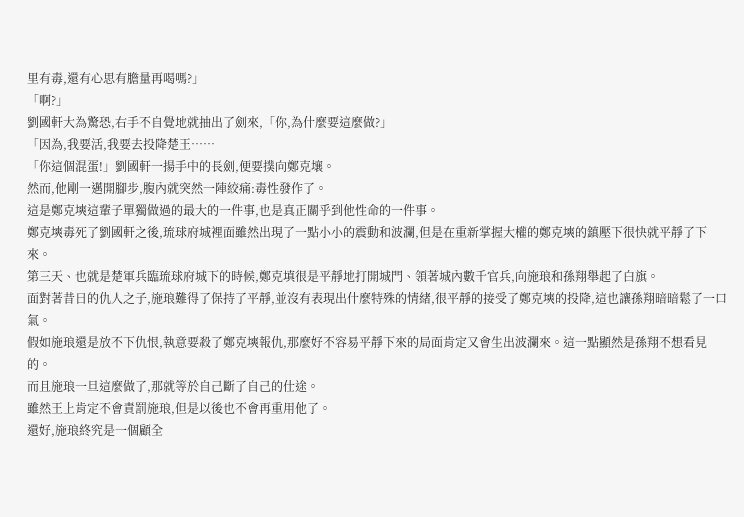里有毒,還有心思有膽量再喝嗎?」
「啊?」
劉國軒大為驚恐,右手不自覺地就抽出了劍來,「你,為什麼要這麼做?」
「因為,我要活,我要去投降楚王……
「你這個混蛋!」劉國軒一揚手中的長劍,便要撲向鄭克壤。
然而,他剛一邁開腳步,腹內就突然一陣絞痛:毒性發作了。
這是鄭克塽這輩子單獨做過的最大的一件事,也是真正關乎到他性命的一件事。
鄭克塽毒死了劉國軒之後,琉球府城裡面雖然出現了一點小小的震動和波瀾,但是在重新掌握大權的鄭克塽的鎮壓下很快就平靜了下來。
第三天、也就是楚軍兵臨琉球府城下的時候,鄭克填很是平靜地打開城門、領著城內數千官兵,向施琅和孫翔舉起了白旗。
面對著昔日的仇人之子,施琅難得了保持了平靜,並沒有表現出什麼特殊的情緒,很平靜的接受了鄭克塽的投降,這也讓孫翔暗暗鬆了一口氣。
假如施琅還是放不下仇恨,執意要殺了鄭克塽報仇,那麼好不容易平靜下來的局面肯定又會生出波瀾來。這一點顯然是孫翔不想看見的。
而且施琅一旦這麼做了,那就等於自己斷了自己的仕途。
雖然王上肯定不會責罰施琅,但是以後也不會再重用他了。
還好,施琅終究是一個顧全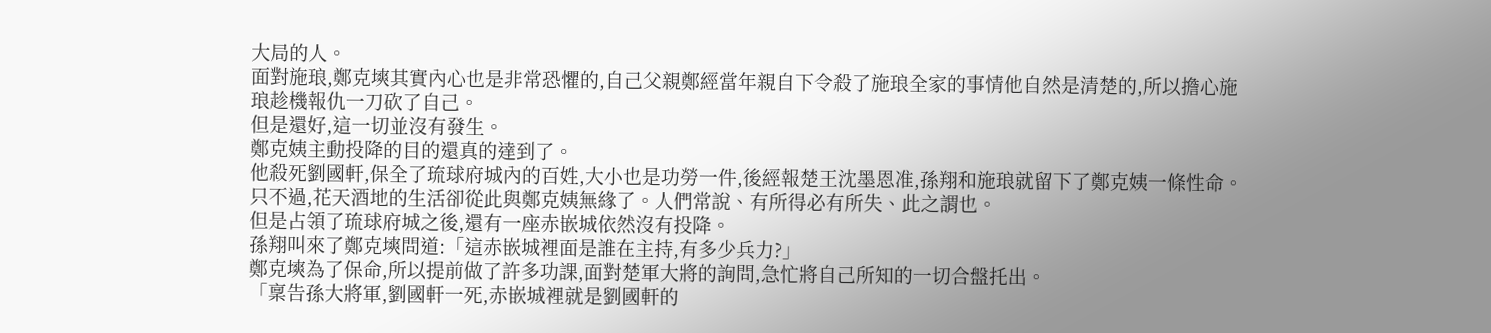大局的人。
面對施琅,鄭克塽其實內心也是非常恐懼的,自己父親鄭經當年親自下令殺了施琅全家的事情他自然是清楚的,所以擔心施琅趁機報仇一刀砍了自己。
但是還好,這一切並沒有發生。
鄭克姨主動投降的目的還真的達到了。
他殺死劉國軒,保全了琉球府城內的百姓,大小也是功勞一件,後經報楚王沈墨恩准,孫翔和施琅就留下了鄭克姨一條性命。
只不過,花天酒地的生活卻從此與鄭克姨無緣了。人們常說、有所得必有所失、此之謂也。
但是占領了琉球府城之後,還有一座赤嵌城依然沒有投降。
孫翔叫來了鄭克塽問道:「這赤嵌城裡面是誰在主持,有多少兵力?」
鄭克塽為了保命,所以提前做了許多功課,面對楚軍大將的詢問,急忙將自己所知的一切合盤托出。
「稟告孫大將軍,劉國軒一死,赤嵌城裡就是劉國軒的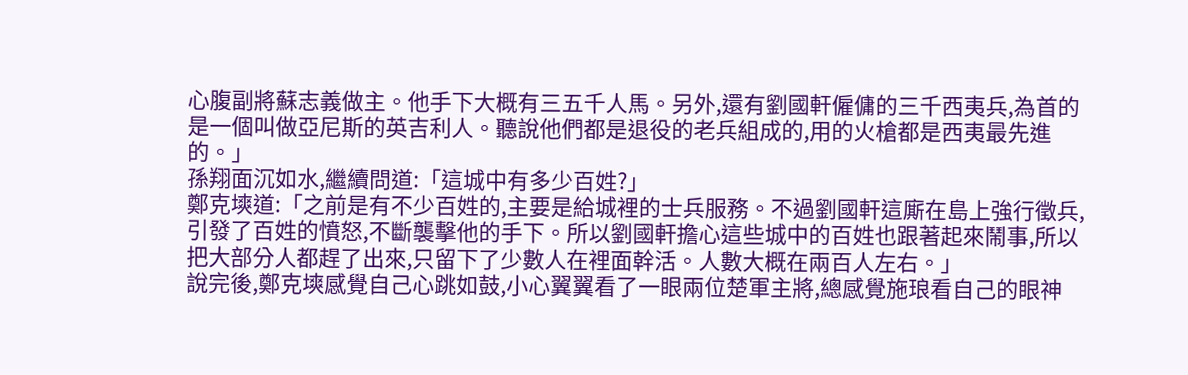心腹副將蘇志義做主。他手下大概有三五千人馬。另外,還有劉國軒僱傭的三千西夷兵,為首的是一個叫做亞尼斯的英吉利人。聽說他們都是退役的老兵組成的,用的火槍都是西夷最先進的。」
孫翔面沉如水,繼續問道:「這城中有多少百姓?」
鄭克塽道:「之前是有不少百姓的,主要是給城裡的士兵服務。不過劉國軒這廝在島上強行徵兵,引發了百姓的憤怒,不斷襲擊他的手下。所以劉國軒擔心這些城中的百姓也跟著起來鬧事,所以把大部分人都趕了出來,只留下了少數人在裡面幹活。人數大概在兩百人左右。」
說完後,鄭克塽感覺自己心跳如鼓,小心翼翼看了一眼兩位楚軍主將,總感覺施琅看自己的眼神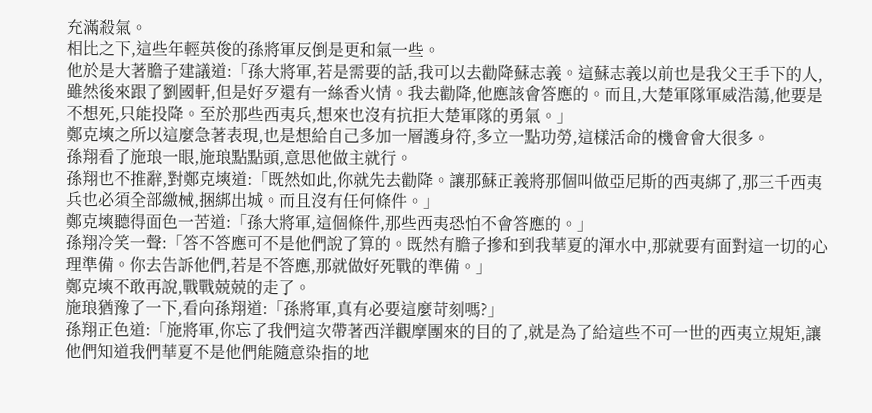充滿殺氣。
相比之下,這些年輕英俊的孫將軍反倒是更和氣一些。
他於是大著膽子建議道:「孫大將軍,若是需要的話,我可以去勸降蘇志義。這蘇志義以前也是我父王手下的人,雖然後來跟了劉國軒,但是好歹還有一絲香火情。我去勸降,他應該會答應的。而且,大楚軍隊軍威浩蕩,他要是不想死,只能投降。至於那些西夷兵,想來也沒有抗拒大楚軍隊的勇氣。」
鄭克塽之所以這麼急著表現,也是想給自己多加一層護身符,多立一點功勞,這樣活命的機會會大很多。
孫翔看了施琅一眼,施琅點點頭,意思他做主就行。
孫翔也不推辭,對鄭克塽道:「既然如此,你就先去勸降。讓那蘇正義將那個叫做亞尼斯的西夷綁了,那三千西夷兵也必須全部繳械,捆綁出城。而且沒有任何條件。」
鄭克塽聽得面色一苦道:「孫大將軍,這個條件,那些西夷恐怕不會答應的。」
孫翔冷笑一聲:「答不答應可不是他們說了算的。既然有膽子摻和到我華夏的渾水中,那就要有面對這一切的心理準備。你去告訴他們,若是不答應,那就做好死戰的準備。」
鄭克塽不敢再說,戰戰兢兢的走了。
施琅猶豫了一下,看向孫翔道:「孫將軍,真有必要這麼苛刻嗎?」
孫翔正色道:「施將軍,你忘了我們這次帶著西洋觀摩團來的目的了,就是為了給這些不可一世的西夷立規矩,讓他們知道我們華夏不是他們能隨意染指的地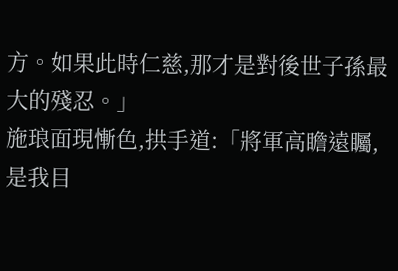方。如果此時仁慈,那才是對後世子孫最大的殘忍。」
施琅面現慚色,拱手道:「將軍高瞻遠矚,是我目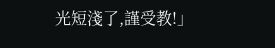光短淺了,謹受教!」